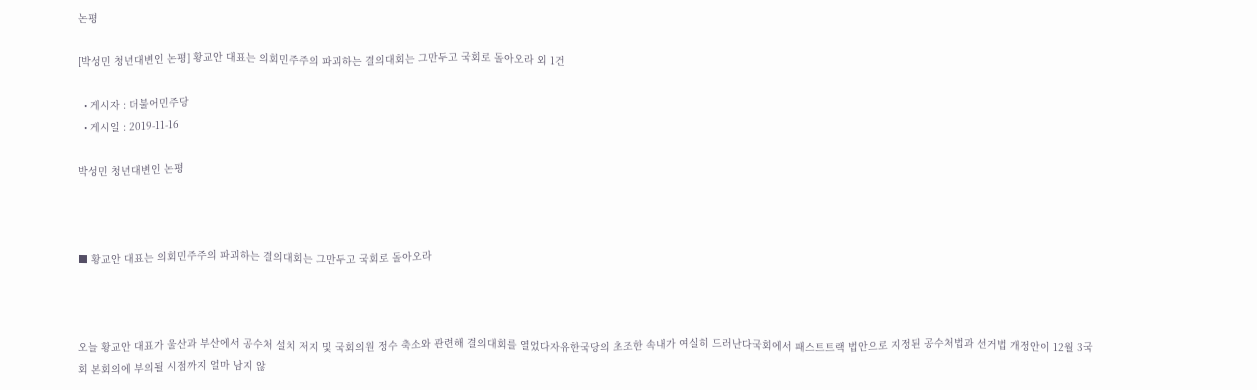논평

[박성민 청년대변인 논평] 황교안 대표는 의회민주주의 파괴하는 결의대회는 그만두고 국회로 돌아오라 외 1건

  • 게시자 : 더불어민주당
  • 게시일 : 2019-11-16

박성민 청년대변인 논평



■ 황교안 대표는 의회민주주의 파괴하는 결의대회는 그만두고 국회로 돌아오라



오늘 황교안 대표가 울산과 부산에서 공수처 설치 저지 및 국회의원 정수 축소와 관련해 결의대회를 열었다자유한국당의 초조한 속내가 여실히 드러난다국회에서 패스트트랙 법안으로 지정된 공수처법과 선거법 개정안이 12월 3국회 본회의에 부의될 시점까지 얼마 남지 않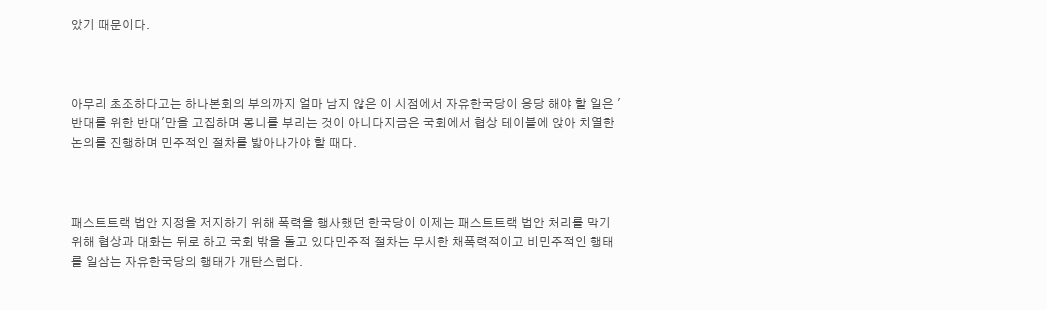았기 때문이다.



아무리 초조하다고는 하나본회의 부의까지 얼마 남지 않은 이 시점에서 자유한국당이 응당 해야 할 일은 '반대를 위한 반대'만을 고집하며 몽니를 부리는 것이 아니다지금은 국회에서 협상 테이블에 앉아 치열한 논의를 진행하며 민주적인 절차를 밟아나가야 할 때다.



패스트트랙 법안 지정을 저지하기 위해 폭력을 행사했던 한국당이 이제는 패스트트랙 법안 처리를 막기 위해 협상과 대화는 뒤로 하고 국회 밖을 돌고 있다민주적 절차는 무시한 채폭력적이고 비민주적인 행태를 일삼는 자유한국당의 행태가 개탄스럽다.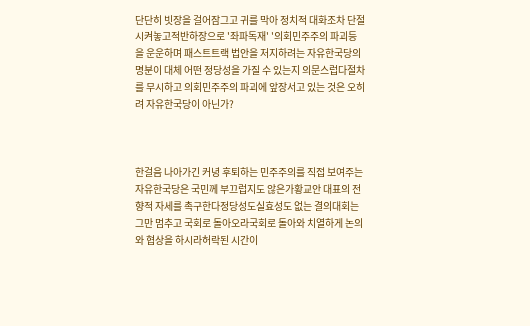단단히 빗장을 걸어잠그고 귀를 막아 정치적 대화조차 단절시켜놓고적반하장으로 '좌파독재' '의회민주주의 파괴등을 운운하며 패스트트랙 법안을 저지하려는 자유한국당의 명분이 대체 어떤 정당성을 가질 수 있는지 의문스럽다절차를 무시하고 의회민주주의 파괴에 앞장서고 있는 것은 오히려 자유한국당이 아닌가?



한걸음 나아가긴 커녕 후퇴하는 민주주의를 직접 보여주는 자유한국당은 국민께 부끄럽지도 않은가황교안 대표의 전향적 자세를 촉구한다정당성도실효성도 없는 결의대회는 그만 멈추고 국회로 돌아오라국회로 돌아와 치열하게 논의와 협상을 하시라허락된 시간이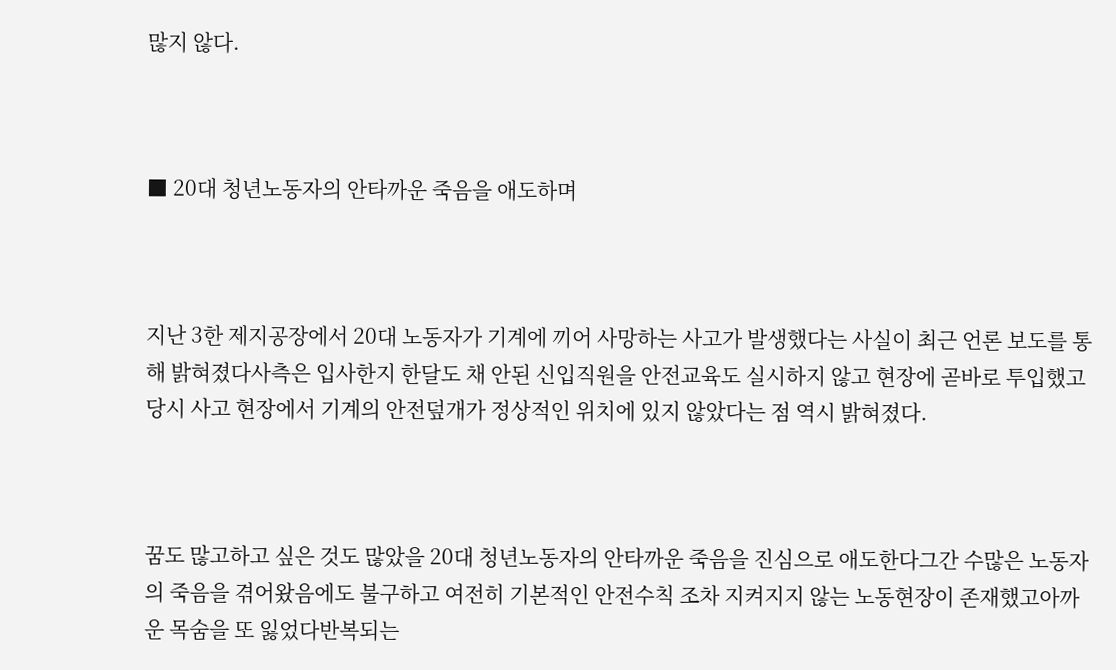많지 않다.



■ 20대 청년노동자의 안타까운 죽음을 애도하며



지난 3한 제지공장에서 20대 노동자가 기계에 끼어 사망하는 사고가 발생했다는 사실이 최근 언론 보도를 통해 밝혀졌다사측은 입사한지 한달도 채 안된 신입직원을 안전교육도 실시하지 않고 현장에 곧바로 투입했고당시 사고 현장에서 기계의 안전덮개가 정상적인 위치에 있지 않았다는 점 역시 밝혀졌다.



꿈도 많고하고 싶은 것도 많았을 20대 청년노동자의 안타까운 죽음을 진심으로 애도한다그간 수많은 노동자의 죽음을 겪어왔음에도 불구하고 여전히 기본적인 안전수칙 조차 지켜지지 않는 노동현장이 존재했고아까운 목숨을 또 잃었다반복되는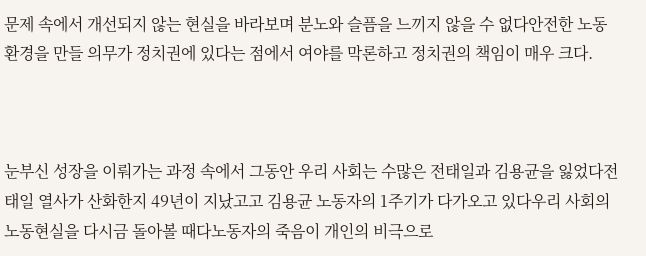문제 속에서 개선되지 않는 현실을 바라보며 분노와 슬픔을 느끼지 않을 수 없다안전한 노동환경을 만들 의무가 정치권에 있다는 점에서 여야를 막론하고 정치권의 책임이 매우 크다.



눈부신 성장을 이뤄가는 과정 속에서 그동안 우리 사회는 수많은 전태일과 김용균을 잃었다전태일 열사가 산화한지 49년이 지났고고 김용균 노동자의 1주기가 다가오고 있다우리 사회의 노동현실을 다시금 돌아볼 때다노동자의 죽음이 개인의 비극으로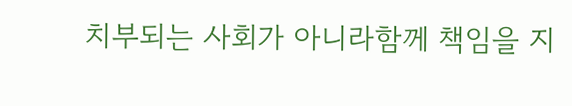치부되는 사회가 아니라함께 책임을 지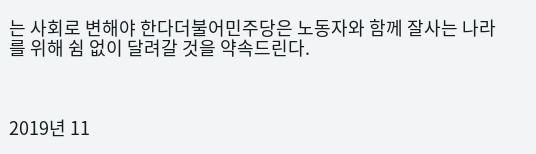는 사회로 변해야 한다더불어민주당은 노동자와 함께 잘사는 나라를 위해 쉼 없이 달려갈 것을 약속드린다.



2019년 11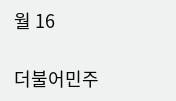월 16

더불어민주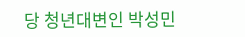당 청년대변인 박성민